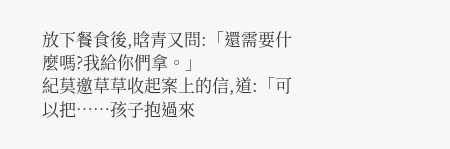放下餐食後,晗青又問:「還需要什麼嗎?我給你們拿。」
紀莫邀草草收起案上的信,道:「可以把……孩子抱過來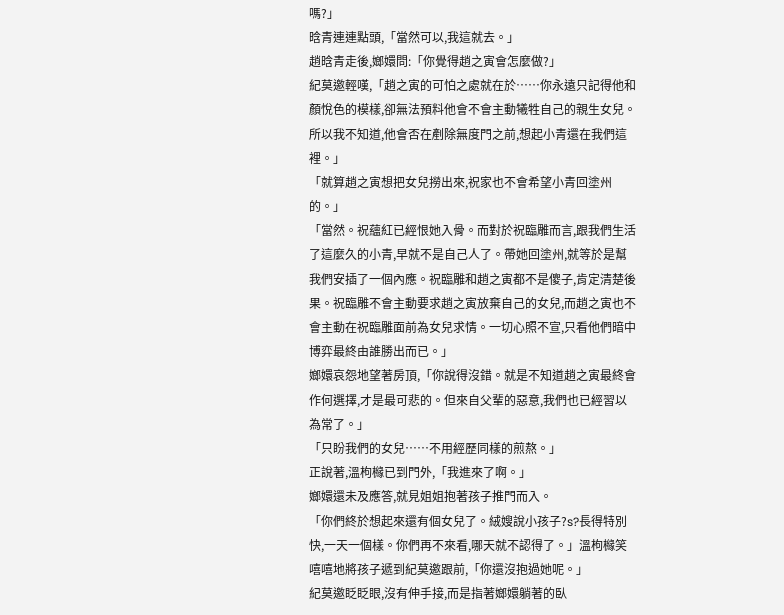嗎?」
晗青連連點頭,「當然可以,我這就去。」
趙晗青走後,嫏嬛問:「你覺得趙之寅會怎麼做?」
紀莫邀輕嘆,「趙之寅的可怕之處就在於……你永遠只記得他和顏悅色的模樣,卻無法預料他會不會主動犧牲自己的親生女兒。所以我不知道,他會否在剷除無度門之前,想起小青還在我們這裡。」
「就算趙之寅想把女兒撈出來,祝家也不會希望小青回塗州的。」
「當然。祝蘊紅已經恨她入骨。而對於祝臨雕而言,跟我們生活了這麼久的小青,早就不是自己人了。帶她回塗州,就等於是幫我們安插了一個內應。祝臨雕和趙之寅都不是傻子,肯定清楚後果。祝臨雕不會主動要求趙之寅放棄自己的女兒,而趙之寅也不會主動在祝臨雕面前為女兒求情。一切心照不宣,只看他們暗中博弈最終由誰勝出而已。」
嫏嬛哀怨地望著房頂,「你說得沒錯。就是不知道趙之寅最終會作何選擇,才是最可悲的。但來自父輩的惡意,我們也已經習以為常了。」
「只盼我們的女兒……不用經歷同樣的煎熬。」
正說著,溫枸櫞已到門外,「我進來了啊。」
嫏嬛還未及應答,就見姐姐抱著孩子推門而入。
「你們終於想起來還有個女兒了。絨嫂說小孩子?s?長得特別快,一天一個樣。你們再不來看,哪天就不認得了。」溫枸櫞笑嘻嘻地將孩子遞到紀莫邀跟前,「你還沒抱過她呢。」
紀莫邀眨眨眼,沒有伸手接,而是指著嫏嬛躺著的臥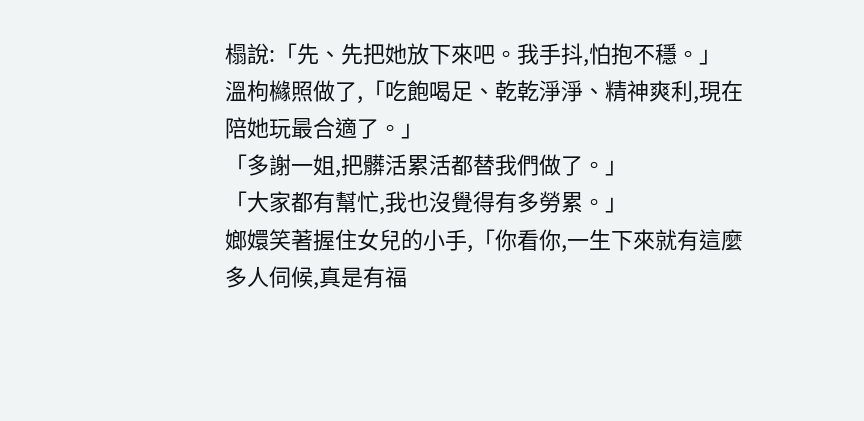榻說:「先、先把她放下來吧。我手抖,怕抱不穩。」
溫枸櫞照做了,「吃飽喝足、乾乾淨淨、精神爽利,現在陪她玩最合適了。」
「多謝一姐,把髒活累活都替我們做了。」
「大家都有幫忙,我也沒覺得有多勞累。」
嫏嬛笑著握住女兒的小手,「你看你,一生下來就有這麼多人伺候,真是有福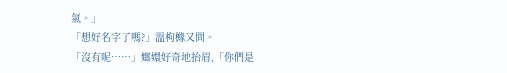氣。」
「想好名字了嗎?」溫枸櫞又問。
「沒有呢……」嫏嬛好奇地抬眉,「你們是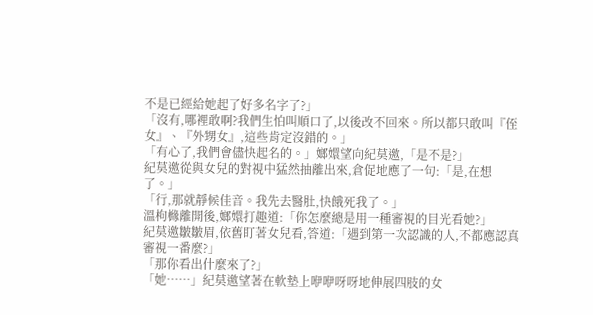不是已經給她起了好多名字了?」
「沒有,哪裡敢啊?我們生怕叫順口了,以後改不回來。所以都只敢叫『侄女』、『外甥女』,這些肯定沒錯的。」
「有心了,我們會儘快起名的。」嫏嬛望向紀莫邀,「是不是?」
紀莫邀從與女兒的對視中猛然抽離出來,倉促地應了一句:「是,在想了。」
「行,那就靜候佳音。我先去醫肚,快餓死我了。」
溫枸櫞離開後,嫏嬛打趣道:「你怎麼總是用一種審視的目光看她?」
紀莫邀皺皺眉,依舊盯著女兒看,答道:「遇到第一次認識的人,不都應認真審視一番麼?」
「那你看出什麼來了?」
「她……」紀莫邀望著在軟墊上咿咿呀呀地伸展四肢的女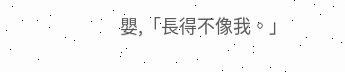嬰,「長得不像我。」